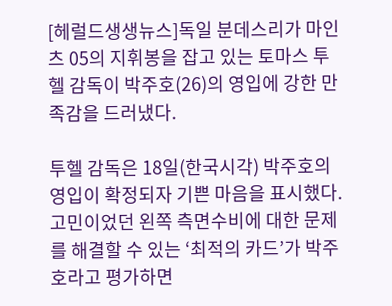[헤럴드생생뉴스]독일 분데스리가 마인츠 05의 지휘봉을 잡고 있는 토마스 투헬 감독이 박주호(26)의 영입에 강한 만족감을 드러냈다.

투헬 감독은 18일(한국시각) 박주호의 영입이 확정되자 기쁜 마음을 표시했다. 고민이었던 왼쪽 측면수비에 대한 문제를 해결할 수 있는 ‘최적의 카드’가 박주호라고 평가하면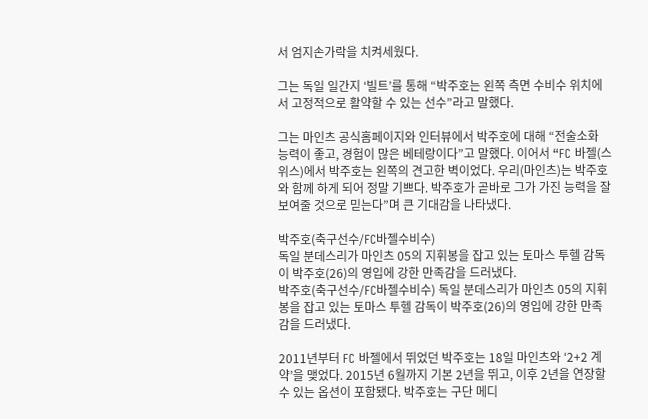서 엄지손가락을 치켜세웠다.

그는 독일 일간지 ‘빌트’를 통해 “박주호는 왼쪽 측면 수비수 위치에서 고정적으로 활약할 수 있는 선수”라고 말했다.

그는 마인츠 공식홈페이지와 인터뷰에서 박주호에 대해 “전술소화 능력이 좋고, 경험이 많은 베테랑이다”고 말했다. 이어서 “FC 바젤(스위스)에서 박주호는 왼쪽의 견고한 벽이었다. 우리(마인츠)는 박주호와 함께 하게 되어 정말 기쁘다. 박주호가 곧바로 그가 가진 능력을 잘 보여줄 것으로 믿는다”며 큰 기대감을 나타냈다.

박주호(축구선수/FC바젤수비수)
독일 분데스리가 마인츠 05의 지휘봉을 잡고 있는 토마스 투헬 감독이 박주호(26)의 영입에 강한 만족감을 드러냈다.
박주호(축구선수/FC바젤수비수) 독일 분데스리가 마인츠 05의 지휘봉을 잡고 있는 토마스 투헬 감독이 박주호(26)의 영입에 강한 만족감을 드러냈다.

2011년부터 FC 바젤에서 뛰었던 박주호는 18일 마인츠와 ‘2+2 계약’을 맺었다. 2015년 6월까지 기본 2년을 뛰고, 이후 2년을 연장할 수 있는 옵션이 포함됐다. 박주호는 구단 메디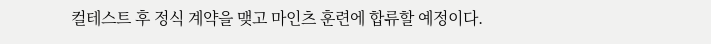컬테스트 후 정식 계약을 맺고 마인츠 훈련에 합류할 예정이다.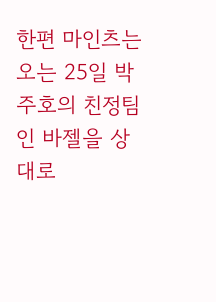한편 마인츠는 오는 25일 박주호의 친정팀인 바젤을 상대로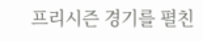프리시즌 경기를 펼친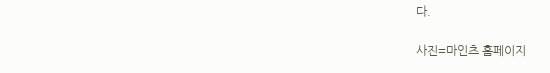다.

사진=마인츠 홈페이지